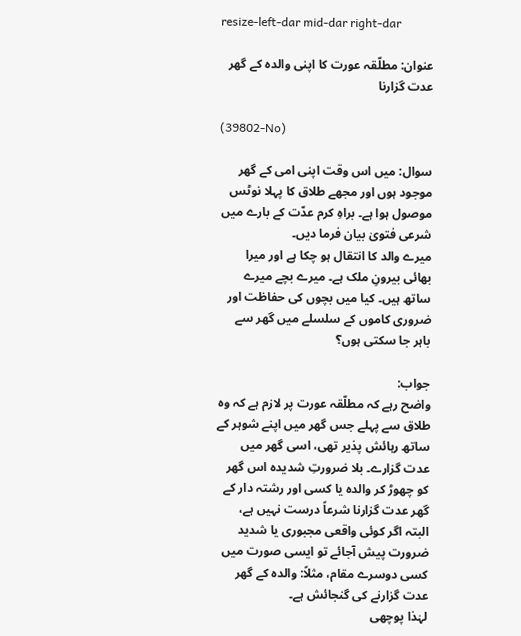resize-left-dar mid-dar right-dar

عنوان: مطلّقہ عورت کا اپنی والدہ کے گھر عدت گزارنا

(39802-No)

سوال: میں اس وقت اپنی امی کے گھر موجود ہوں اور مجھے طلاق کا پہلا نوٹس موصول ہوا ہے۔ براہِ کرم عدّت کے بارے میں شرعی فتویٰ بیان فرما دیں۔
میرے والد کا انتقال ہو چکا ہے اور میرا بھائی بیرونِ ملک ہے۔ میرے بچے میرے ساتھ ہیں۔ کیا میں بچوں کی حفاظت اور ضروری کاموں کے سلسلے میں گھر سے باہر جا سکتی ہوں؟

جواب:
واضح رہے کہ مطلّقہ عورت پر لازم ہے کہ وہ طلاق سے پہلے جس گھر میں اپنے شوہر کے ساتھ رہائش پذیر تھی، اسی گھر میں عدت گزارے۔ بلا ضرورتِ شدیدہ اس گھر کو چھوڑ کر والدہ یا کسی اور رشتہ دار کے گھر عدت گزارنا شرعاً درست نہیں ہے، البتہ اگر کوئی واقعی مجبوری یا شدید ضرورت پیش آجائے تو ایسی صورت میں کسی دوسرے مقام، مثلاً: والدہ کے گھر عدت گزارنے کی گنجائش ہے۔
لہٰذا پوچھی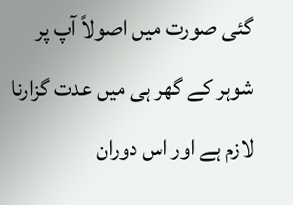گئی صورت میں اصولاً آپ پر شوہر کے گھر ہی میں عدت گزارنا لازم ہے اور اس دوران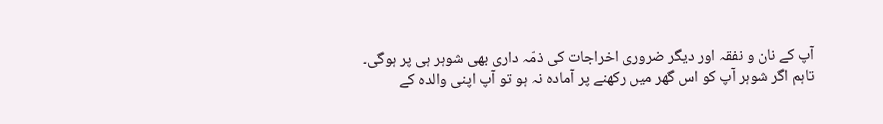آپ کے نان و نفقہ اور دیگر ضروری اخراجات کی ذمّہ داری بھی شوہر ہی پر ہوگی۔
تاہم اگر شوہر آپ کو اس گھر میں رکھنے پر آمادہ نہ ہو تو آپ اپنی والدہ کے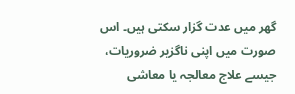گھر میں عدت گزار سکتی ہیں۔ اس صورت میں اپنی ناگزیر ضروریات، جیسے علاج معالجہ یا معاشی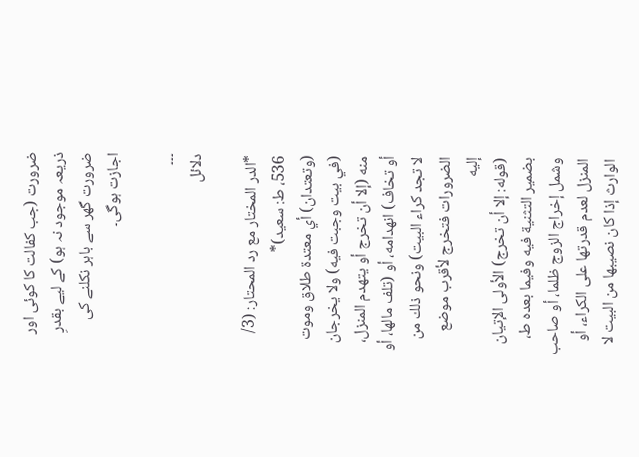ضرورت (جب کفالت کا کوئی اور ذریعہ موجود نہ ہو) کے لیے بقدرِ ضرورت گھر سے باہر نکلنے کی اجازت ہوگی۔

۔۔۔
دلائل

*الدر المختار مع رد المحتار: (3/ 536، ط: سعید)*
(وتعتدان) أي معتدة طلاق وموت (في بيت وجبت فيه) ولا يخرجان منه (إلا أن تخرج أو يتهدم المنزل، أو تخاف) انهدامه، أو (تلف مالها، أو لا تجد كراء البيت) ونحو ذلك من الضرورات فتخرج لأقرب موضع إليه
(قوله: إلا أن تخرج) الأولى الإتيان بضمير التثنية فيه وفيما بعده ط، وشمل إخراج الزوج ظلما، أو صاحب المنزل لعدم قدرتها على الكراء، أو الوارث إذا كان نصيبها من البيت لا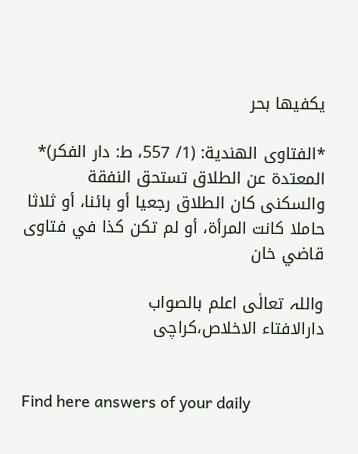يكفيها بحر

*الفتاوى الهندية: (1/ 557، ط: دار الفکر)*
المعتدة عن الطلاق ‌تستحق ‌النفقة والسكنى كان الطلاق رجعيا أو بائنا، أو ثلاثا حاملا كانت المرأة، أو لم تكن كذا في فتاوى قاضي خان

واللہ تعالٰی اعلم بالصواب
دارالافتاء الاخلاص،کراچی


Find here answers of your daily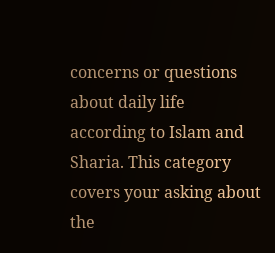concerns or questions about daily life according to Islam and Sharia. This category covers your asking about the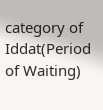category of Iddat(Period of Waiting)